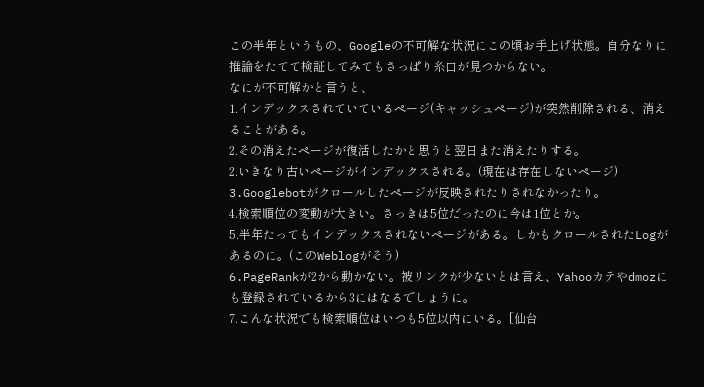この半年というもの、Googleの不可解な状況にこの頃お手上げ状態。自分なりに推論をたてて検証してみてもさっぱり糸口が見つからない。
なにが不可解かと言うと、
1.インデックスされていているページ(キャッシュページ)が突然削除される、消えることがある。
2.その消えたページが復活したかと思うと翌日また消えたりする。
2.いきなり古いページがインデックスされる。(現在は存在しないページ)
3.Googlebotがクロールしたページが反映されたりされなかったり。
4.検索順位の変動が大きい。さっきは5位だったのに今は1位とか。
5.半年たってもインデックスされないページがある。しかもクロールされたLogがあるのに。(このWeblogがそう)
6.PageRankが2から動かない。被リンクが少ないとは言え、Yahooカテやdmozにも登録されているから3にはなるでしょうに。
7.こんな状況でも検索順位はいつも5位以内にいる。[仙台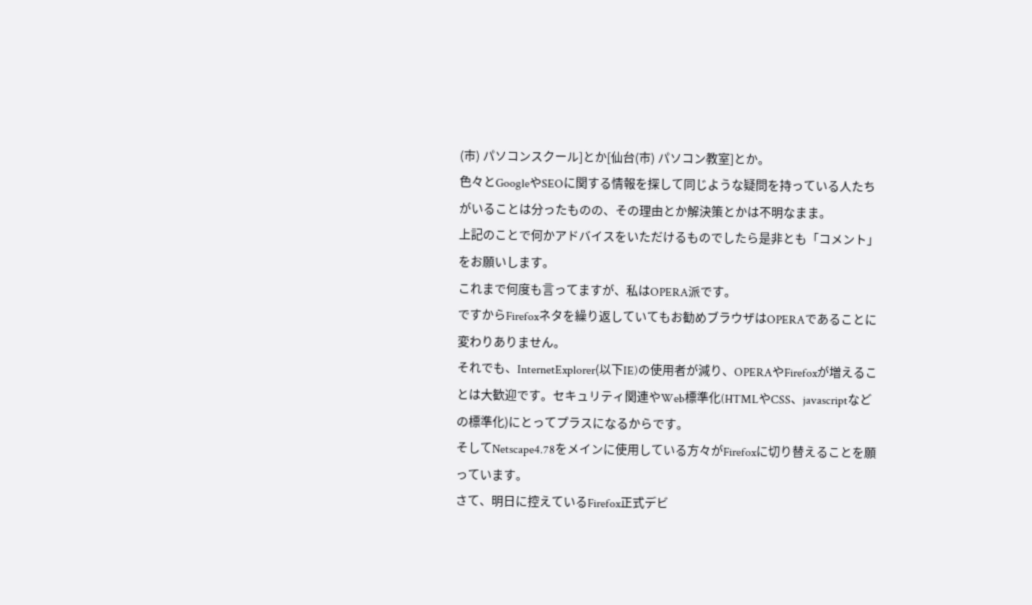(市) パソコンスクール]とか[仙台(市) パソコン教室]とか。
色々とGoogleやSEOに関する情報を探して同じような疑問を持っている人たちがいることは分ったものの、その理由とか解決策とかは不明なまま。
上記のことで何かアドバイスをいただけるものでしたら是非とも「コメント」をお願いします。
これまで何度も言ってますが、私はOPERA派です。
ですからFirefoxネタを繰り返していてもお勧めブラウザはOPERAであることに変わりありません。
それでも、InternetExplorer(以下IE)の使用者が減り、OPERAやFirefoxが増えることは大歓迎です。セキュリティ関連やWeb標準化(HTMLやCSS、javascriptなどの標準化)にとってプラスになるからです。
そしてNetscape4.78をメインに使用している方々がFirefoxに切り替えることを願っています。
さて、明日に控えているFirefox正式デビ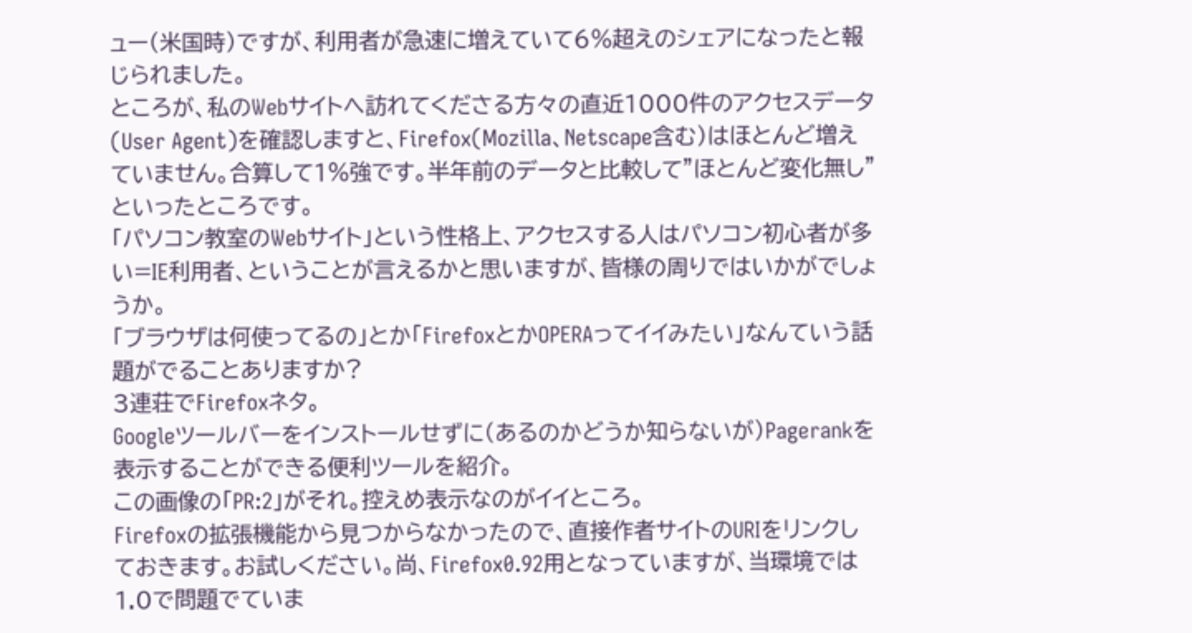ュー(米国時)ですが、利用者が急速に増えていて6%超えのシェアになったと報じられました。
ところが、私のWebサイトへ訪れてくださる方々の直近1000件のアクセスデータ(User Agent)を確認しますと、Firefox(Mozilla、Netscape含む)はほとんど増えていません。合算して1%強です。半年前のデータと比較して”ほとんど変化無し”といったところです。
「パソコン教室のWebサイト」という性格上、アクセスする人はパソコン初心者が多い=IE利用者、ということが言えるかと思いますが、皆様の周りではいかがでしょうか。
「ブラウザは何使ってるの」とか「FirefoxとかOPERAってイイみたい」なんていう話題がでることありますか?
3連荘でFirefoxネタ。
Googleツールバーをインストールせずに(あるのかどうか知らないが)Pagerankを表示することができる便利ツールを紹介。
この画像の「PR:2」がそれ。控えめ表示なのがイイところ。
Firefoxの拡張機能から見つからなかったので、直接作者サイトのURIをリンクしておきます。お試しください。尚、Firefox0.92用となっていますが、当環境では1.0で問題でていま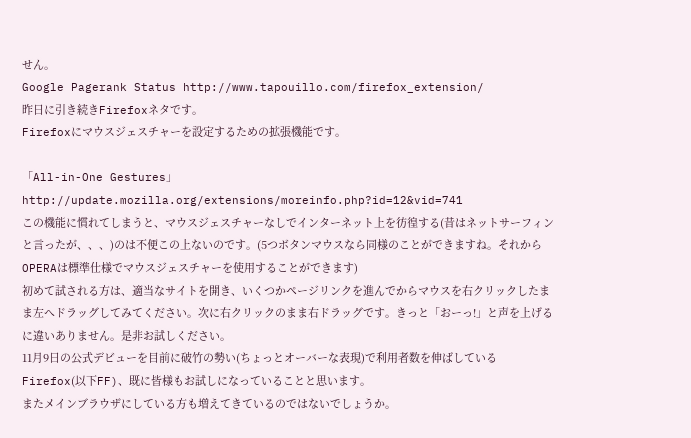せん。
Google Pagerank Status http://www.tapouillo.com/firefox_extension/
昨日に引き続きFirefoxネタです。
Firefoxにマウスジェスチャーを設定するための拡張機能です。

「All-in-One Gestures」
http://update.mozilla.org/extensions/moreinfo.php?id=12&vid=741
この機能に慣れてしまうと、マウスジェスチャーなしでインターネット上を彷徨する(昔はネットサーフィンと言ったが、、、)のは不便この上ないのです。(5つボタンマウスなら同様のことができますね。それからOPERAは標準仕様でマウスジェスチャーを使用することができます)
初めて試される方は、適当なサイトを開き、いくつかページリンクを進んでからマウスを右クリックしたまま左へドラッグしてみてください。次に右クリックのまま右ドラッグです。きっと「おーっ!」と声を上げるに違いありません。是非お試しください。
11月9日の公式デビューを目前に破竹の勢い(ちょっとオーバーな表現)で利用者数を伸ばしているFirefox(以下FF)、既に皆様もお試しになっていることと思います。
またメインブラウザにしている方も増えてきているのではないでしょうか。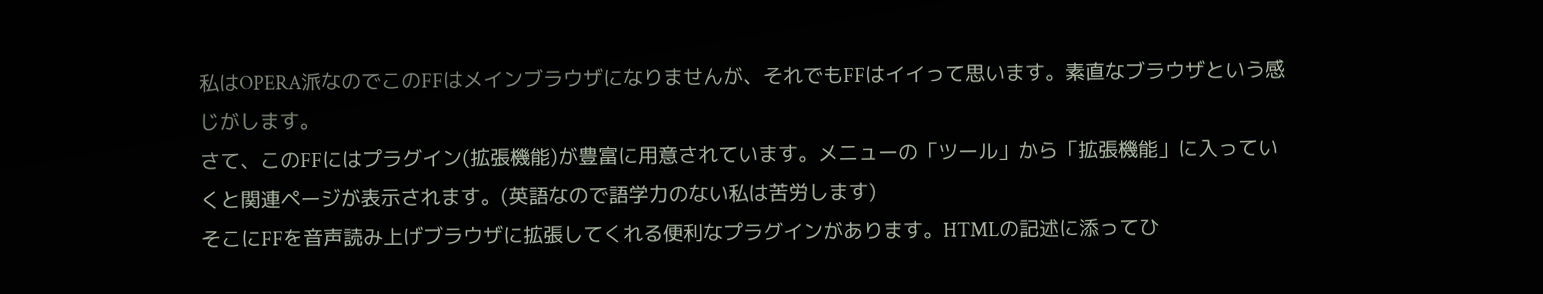私はOPERA派なのでこのFFはメインブラウザになりませんが、それでもFFはイイって思います。素直なブラウザという感じがします。
さて、このFFにはプラグイン(拡張機能)が豊富に用意されています。メニューの「ツール」から「拡張機能」に入っていくと関連ページが表示されます。(英語なので語学力のない私は苦労します)
そこにFFを音声読み上げブラウザに拡張してくれる便利なプラグインがあります。HTMLの記述に添ってひ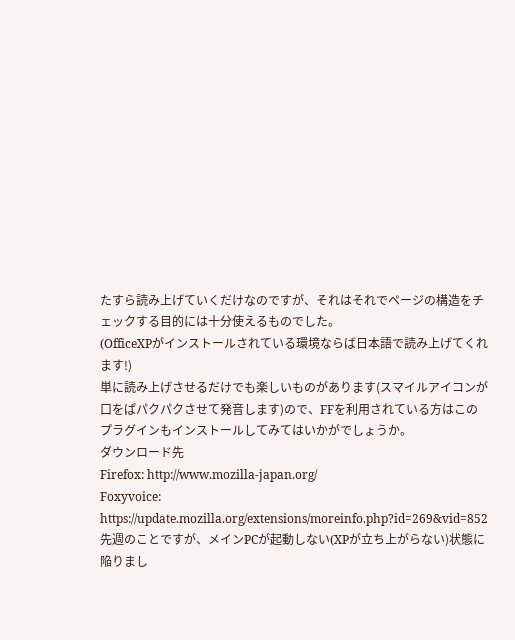たすら読み上げていくだけなのですが、それはそれでページの構造をチェックする目的には十分使えるものでした。
(OfficeXPがインストールされている環境ならば日本語で読み上げてくれます!)
単に読み上げさせるだけでも楽しいものがあります(スマイルアイコンが口をぱパクパクさせて発音します)ので、FFを利用されている方はこのプラグインもインストールしてみてはいかがでしょうか。
ダウンロード先
Firefox: http://www.mozilla-japan.org/
Foxyvoice: https://update.mozilla.org/extensions/moreinfo.php?id=269&vid=852
先週のことですが、メインPCが起動しない(XPが立ち上がらない)状態に陥りまし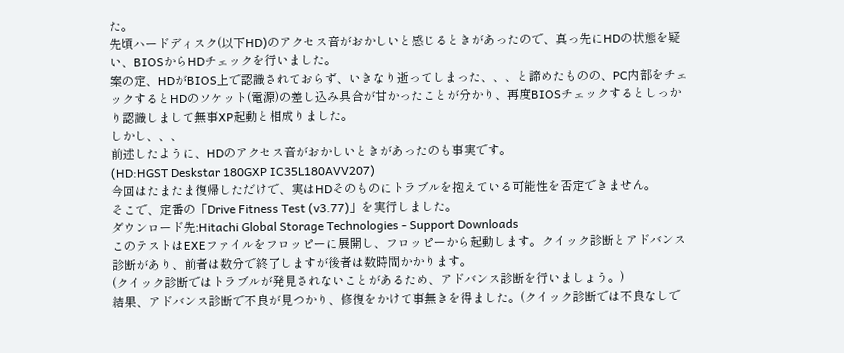た。
先頃ハードディスク(以下HD)のアクセス音がおかしいと感じるときがあったので、真っ先にHDの状態を疑い、BIOSからHDチェックを行いました。
案の定、HDがBIOS上で認識されておらず、いきなり逝ってしまった、、、と諦めたものの、PC内部をチェックするとHDのソケット(電源)の差し込み具合が甘かったことが分かり、再度BIOSチェックするとしっかり認識しまして無事XP起動と相成りました。
しかし、、、
前述したように、HDのアクセス音がおかしいときがあったのも事実です。
(HD:HGST Deskstar 180GXP IC35L180AVV207)
今回はたまたま復帰しただけで、実はHDそのものにトラブルを抱えている可能性を否定できません。
そこで、定番の「Drive Fitness Test (v3.77)」を実行しました。
ダウンロード先:Hitachi Global Storage Technologies - Support Downloads
このテストはEXEファイルをフロッピーに展開し、フロッピーから起動します。クイック診断とアドバンス診断があり、前者は数分で終了しますが後者は数時間かかります。
(クイック診断ではトラブルが発見されないことがあるため、アドバンス診断を行いましょう。)
結果、アドバンス診断で不良が見つかり、修復をかけて事無きを得ました。(クイック診断では不良なしで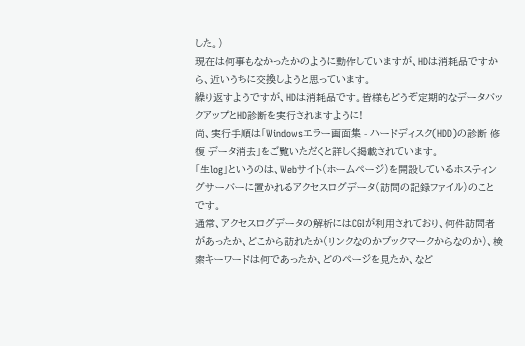した。)
現在は何事もなかったかのように動作していますが、HDは消耗品ですから、近いうちに交換しようと思っています。
繰り返すようですが、HDは消耗品です。皆様もどうぞ定期的なデータバックアップとHD診断を実行されますように!
尚、実行手順は「Windowsエラー画面集 - ハードディスク(HDD)の診断 修復 データ消去」をご覧いただくと詳しく掲載されています。
「生log」というのは、Webサイト(ホームページ)を開設しているホスティングサーバーに置かれるアクセスログデータ(訪問の記録ファイル)のことです。
通常、アクセスログデータの解析にはCGIが利用されており、何件訪問者があったか、どこから訪れたか(リンクなのかブックマークからなのか)、検索キーワードは何であったか、どのページを見たか、など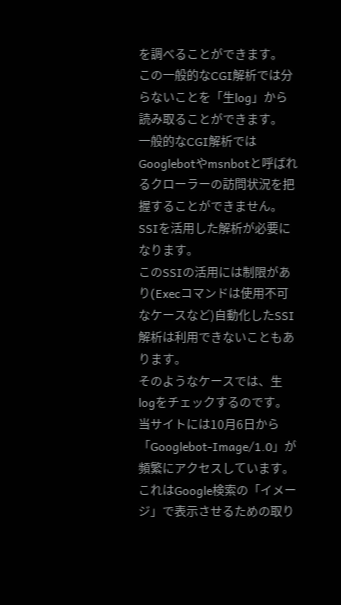を調べることができます。
この一般的なCGI解析では分らないことを「生log」から読み取ることができます。
一般的なCGI解析ではGooglebotやmsnbotと呼ばれるクローラーの訪問状況を把握することができません。SSIを活用した解析が必要になります。
このSSIの活用には制限があり(Execコマンドは使用不可なケースなど)自動化したSSI解析は利用できないこともあります。
そのようなケースでは、生logをチェックするのです。
当サイトには10月6日から「Googlebot-Image/1.0」が頻繁にアクセスしています。これはGoogle検索の「イメージ」で表示させるための取り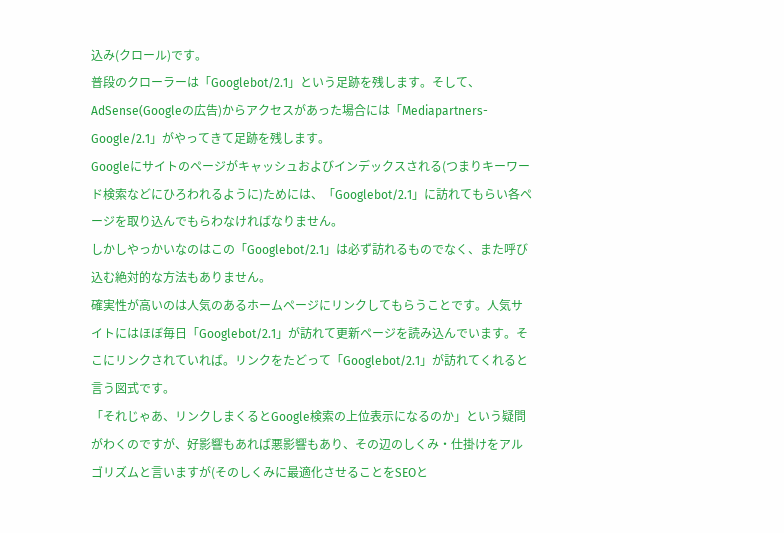込み(クロール)です。
普段のクローラーは「Googlebot/2.1」という足跡を残します。そして、AdSense(Googleの広告)からアクセスがあった場合には「Mediapartners-Google/2.1」がやってきて足跡を残します。
Googleにサイトのページがキャッシュおよびインデックスされる(つまりキーワード検索などにひろわれるように)ためには、「Googlebot/2.1」に訪れてもらい各ページを取り込んでもらわなければなりません。
しかしやっかいなのはこの「Googlebot/2.1」は必ず訪れるものでなく、また呼び込む絶対的な方法もありません。
確実性が高いのは人気のあるホームページにリンクしてもらうことです。人気サイトにはほぼ毎日「Googlebot/2.1」が訪れて更新ページを読み込んでいます。そこにリンクされていれば。リンクをたどって「Googlebot/2.1」が訪れてくれると言う図式です。
「それじゃあ、リンクしまくるとGoogle検索の上位表示になるのか」という疑問がわくのですが、好影響もあれば悪影響もあり、その辺のしくみ・仕掛けをアルゴリズムと言いますが(そのしくみに最適化させることをSEOと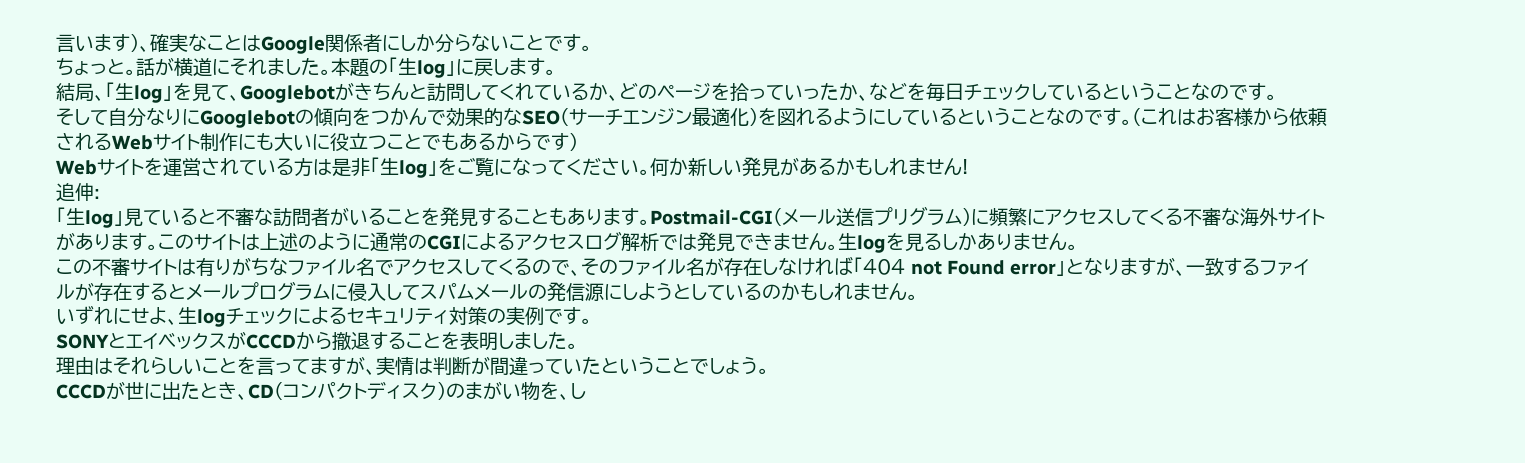言います)、確実なことはGoogle関係者にしか分らないことです。
ちょっと。話が横道にそれました。本題の「生log」に戻します。
結局、「生log」を見て、Googlebotがきちんと訪問してくれているか、どのページを拾っていったか、などを毎日チェックしているということなのです。
そして自分なりにGooglebotの傾向をつかんで効果的なSEO(サーチエンジン最適化)を図れるようにしているということなのです。(これはお客様から依頼されるWebサイト制作にも大いに役立つことでもあるからです)
Webサイトを運営されている方は是非「生log」をご覧になってください。何か新しい発見があるかもしれません!
追伸:
「生log」見ていると不審な訪問者がいることを発見することもあります。Postmail-CGI(メール送信プリグラム)に頻繁にアクセスしてくる不審な海外サイトがあります。このサイトは上述のように通常のCGIによるアクセスログ解析では発見できません。生logを見るしかありません。
この不審サイトは有りがちなファイル名でアクセスしてくるので、そのファイル名が存在しなければ「404 not Found error」となりますが、一致するファイルが存在するとメールプログラムに侵入してスパムメールの発信源にしようとしているのかもしれません。
いずれにせよ、生logチェックによるセキュリティ対策の実例です。
SONYとエイベックスがCCCDから撤退することを表明しました。
理由はそれらしいことを言ってますが、実情は判断が間違っていたということでしょう。
CCCDが世に出たとき、CD(コンパクトディスク)のまがい物を、し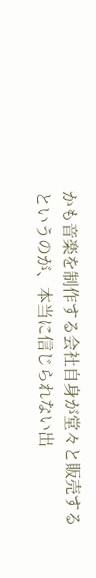かも音楽を制作する会社自身が堂々と販売するというのが、本当に信じられない出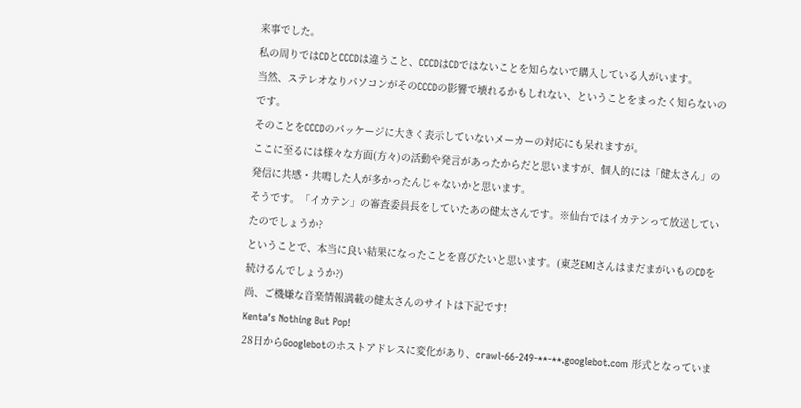来事でした。
私の周りではCDとCCCDは違うこと、CCCDはCDではないことを知らないで購入している人がいます。
当然、ステレオなりパソコンがそのCCCDの影響で壊れるかもしれない、ということをまったく知らないのです。
そのことをCCCDのパッケージに大きく表示していないメーカーの対応にも呆れますが。
ここに至るには様々な方面(方々)の活動や発言があったからだと思いますが、個人的には「健太さん」の発信に共感・共鳴した人が多かったんじゃないかと思います。
そうです。「イカテン」の審査委員長をしていたあの健太さんです。※仙台ではイカテンって放送していたのでしょうか?
ということで、本当に良い結果になったことを喜びたいと思います。(東芝EMIさんはまだまがいものCDを続けるんでしょうか?)
尚、ご機嫌な音楽情報満載の健太さんのサイトは下記です!
Kenta's Nothing But Pop!
28日からGooglebotのホストアドレスに変化があり、crawl-66-249-**-**.googlebot.com 形式となっていま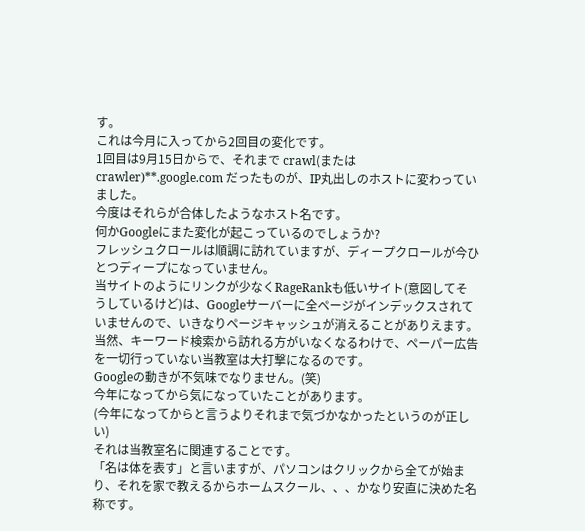す。
これは今月に入ってから2回目の変化です。
1回目は9月15日からで、それまで crawl(またはcrawler)**.google.com だったものが、IP丸出しのホストに変わっていました。
今度はそれらが合体したようなホスト名です。
何かGoogleにまた変化が起こっているのでしょうか?
フレッシュクロールは順調に訪れていますが、ディープクロールが今ひとつディープになっていません。
当サイトのようにリンクが少なくRageRankも低いサイト(意図してそうしているけど)は、Googleサーバーに全ページがインデックスされていませんので、いきなりページキャッシュが消えることがありえます。
当然、キーワード検索から訪れる方がいなくなるわけで、ペーパー広告を一切行っていない当教室は大打撃になるのです。
Googleの動きが不気味でなりません。(笑)
今年になってから気になっていたことがあります。
(今年になってからと言うよりそれまで気づかなかったというのが正しい)
それは当教室名に関連することです。
「名は体を表す」と言いますが、パソコンはクリックから全てが始まり、それを家で教えるからホームスクール、、、かなり安直に決めた名称です。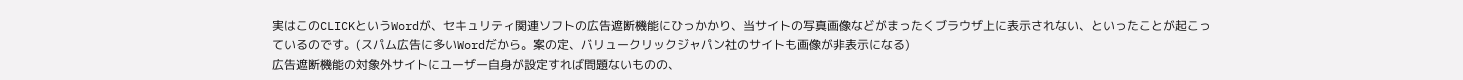実はこのCLICKというWordが、セキュリティ関連ソフトの広告遮断機能にひっかかり、当サイトの写真画像などがまったくブラウザ上に表示されない、といったことが起こっているのです。(スパム広告に多いWordだから。案の定、バリュークリックジャパン社のサイトも画像が非表示になる)
広告遮断機能の対象外サイトにユーザー自身が設定すれば問題ないものの、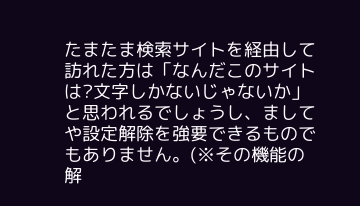たまたま検索サイトを経由して訪れた方は「なんだこのサイトは?文字しかないじゃないか」と思われるでしょうし、ましてや設定解除を強要できるものでもありません。(※その機能の解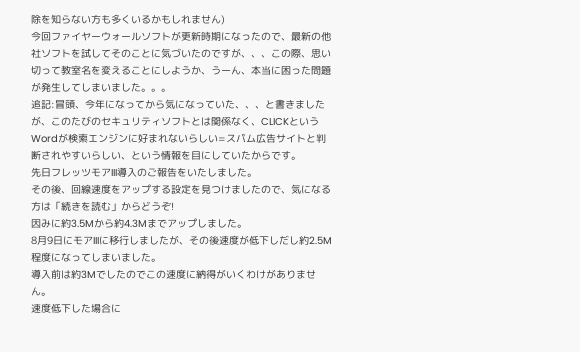除を知らない方も多くいるかもしれません)
今回ファイヤーウォールソフトが更新時期になったので、最新の他社ソフトを試してそのことに気づいたのですが、、、この際、思い切って教室名を変えることにしようか、うーん、本当に困った問題が発生してしまいました。。。
追記:冒頭、今年になってから気になっていた、、、と書きましたが、このたびのセキュリティソフトとは関係なく、CLICKというWordが検索エンジンに好まれないらしい=スパム広告サイトと判断されやすいらしい、という情報を目にしていたからです。
先日フレッツモアIII導入のご報告をいたしました。
その後、回線速度をアップする設定を見つけましたので、気になる方は「続きを読む」からどうぞ!
因みに約3.5Mから約4.3Mまでアップしました。
8月9日にモアIIIに移行しましたが、その後速度が低下しだし約2.5M程度になってしまいました。
導入前は約3Mでしたのでこの速度に納得がいくわけがありません。
速度低下した場合に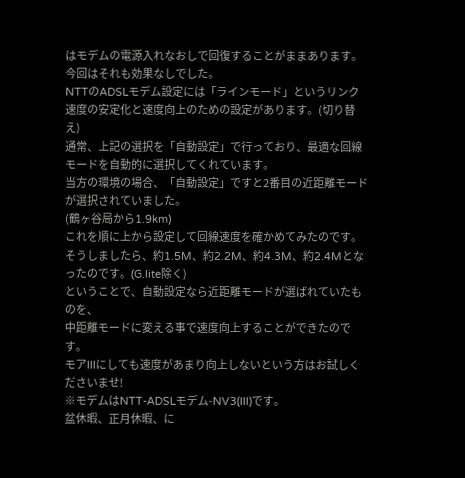はモデムの電源入れなおしで回復することがままあります。
今回はそれも効果なしでした。
NTTのADSLモデム設定には「ラインモード」というリンク速度の安定化と速度向上のための設定があります。(切り替え)
通常、上記の選択を「自動設定」で行っており、最適な回線モードを自動的に選択してくれています。
当方の環境の場合、「自動設定」ですと2番目の近距離モードが選択されていました。
(鶴ヶ谷局から1.9km)
これを順に上から設定して回線速度を確かめてみたのです。
そうしましたら、約1.5M、約2.2M、約4.3M、約2.4Mとなったのです。(G.lite除く)
ということで、自動設定なら近距離モードが選ばれていたものを、
中距離モードに変える事で速度向上することができたのです。
モアIIIにしても速度があまり向上しないという方はお試しくださいませ!
※モデムはNTT-ADSLモデム-NV3(III)です。
盆休暇、正月休暇、に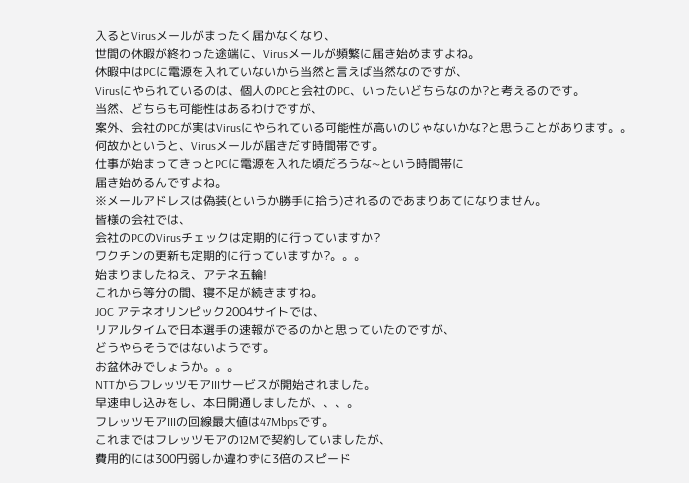入るとVirusメールがまったく届かなくなり、
世間の休暇が終わった途端に、Virusメールが頻繁に届き始めますよね。
休暇中はPCに電源を入れていないから当然と言えば当然なのですが、
Virusにやられているのは、個人のPCと会社のPC、いったいどちらなのか?と考えるのです。
当然、どちらも可能性はあるわけですが、
案外、会社のPCが実はVirusにやられている可能性が高いのじゃないかな?と思うことがあります。。
何故かというと、Virusメールが届きだす時間帯です。
仕事が始まってきっとPCに電源を入れた頃だろうな~という時間帯に
届き始めるんですよね。
※メールアドレスは偽装(というか勝手に拾う)されるのであまりあてになりません。
皆様の会社では、
会社のPCのVirusチェックは定期的に行っていますか?
ワクチンの更新も定期的に行っていますか?。。。
始まりましたねえ、アテネ五輪!
これから等分の間、寝不足が続きますね。
JOC アテネオリンピック2004サイトでは、
リアルタイムで日本選手の速報がでるのかと思っていたのですが、
どうやらそうではないようです。
お盆休みでしょうか。。。
NTTからフレッツモアIIIサービスが開始されました。
早速申し込みをし、本日開通しましたが、、、。
フレッツモアIIIの回線最大値は47Mbpsです。
これまではフレッツモアの12Mで契約していましたが、
費用的には300円弱しか違わずに3倍のスピード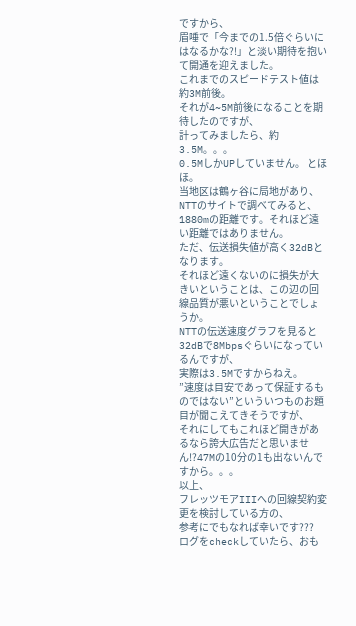ですから、
眉唾で「今までの1.5倍ぐらいにはなるかな?!」と淡い期待を抱いて開通を迎えました。
これまでのスピードテスト値は約3M前後。
それが4~5M前後になることを期待したのですが、
計ってみましたら、約3.5M。。。
0.5MしかUPしていません。 とほほ。
当地区は鶴ヶ谷に局地があり、NTTのサイトで調べてみると、
1880mの距離です。それほど遠い距離ではありません。
ただ、伝送損失値が高く32dBとなります。
それほど遠くないのに損失が大きいということは、この辺の回線品質が悪いということでしょうか。
NTTの伝送速度グラフを見ると32dBで8Mbpsぐらいになっているんですが、
実際は3.5Mですからねえ。
”速度は目安であって保証するものではない”といういつものお題目が聞こえてきそうですが、
それにしてもこれほど開きがあるなら誇大広告だと思いません!?47Mの10分の1も出ないんですから。。。
以上、
フレッツモアIIIへの回線契約変更を検討している方の、
参考にでもなれば幸いです???
ログをcheckしていたら、おも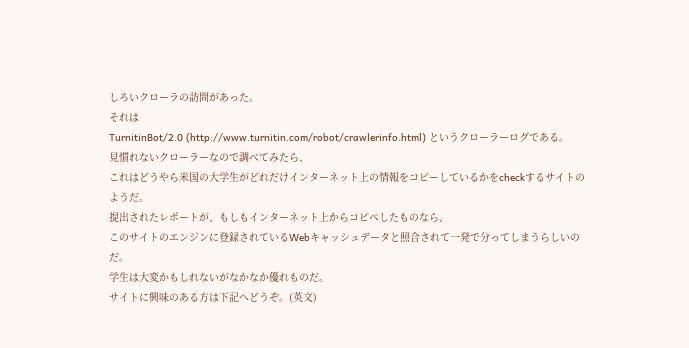しろいクローラの訪問があった。
それは
TurnitinBot/2.0 (http://www.turnitin.com/robot/crawlerinfo.html) というクローラーログである。
見慣れないクローラーなので調べてみたら、
これはどうやら米国の大学生がどれだけインターネット上の情報をコピーしているかをcheckするサイトのようだ。
提出されたレポートが、もしもインターネット上からコピペしたものなら、
このサイトのエンジンに登録されているWebキャッシュデータと照合されて一発で分ってしまうらしいのだ。
学生は大変かもしれないがなかなか優れものだ。
サイトに興味のある方は下記へどうぞ。(英文)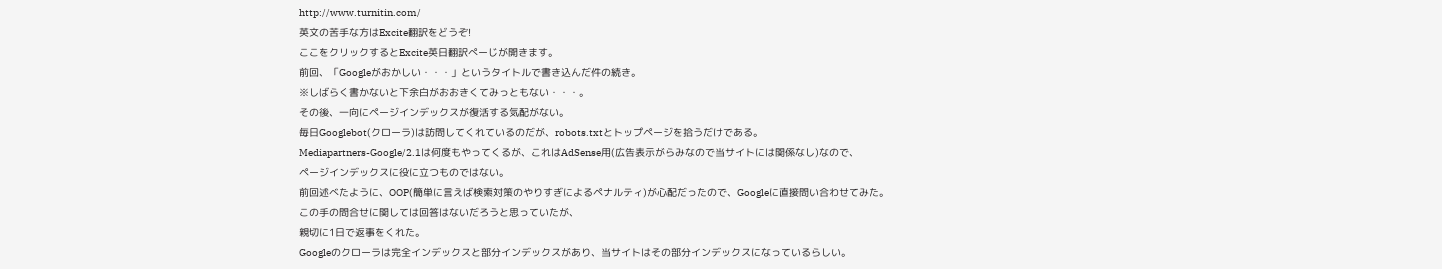http://www.turnitin.com/
英文の苦手な方はExcite翻訳をどうぞ!
ここをクリックするとExcite英日翻訳ぺーじが開きます。
前回、「Googleがおかしい・・・」というタイトルで書き込んだ件の続き。
※しばらく書かないと下余白がおおきくてみっともない・・・。
その後、一向にページインデックスが復活する気配がない。
毎日Googlebot(クローラ)は訪問してくれているのだが、robots.txtとトップページを拾うだけである。
Mediapartners-Google/2.1は何度もやってくるが、これはAdSense用(広告表示がらみなので当サイトには関係なし)なので、
ページインデックスに役に立つものではない。
前回述べたように、OOP(簡単に言えば検索対策のやりすぎによるペナルティ)が心配だったので、Googleに直接問い合わせてみた。
この手の問合せに関しては回答はないだろうと思っていたが、
親切に1日で返事をくれた。
Googleのクローラは完全インデックスと部分インデックスがあり、当サイトはその部分インデックスになっているらしい。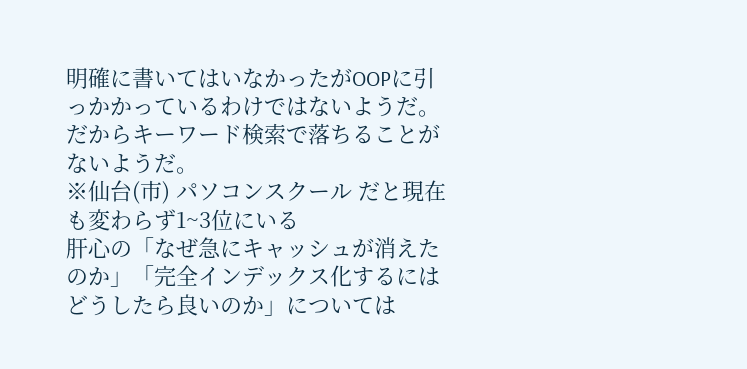明確に書いてはいなかったがOOPに引っかかっているわけではないようだ。
だからキーワード検索で落ちることがないようだ。
※仙台(市) パソコンスクール だと現在も変わらず1~3位にいる
肝心の「なぜ急にキャッシュが消えたのか」「完全インデックス化するにはどうしたら良いのか」については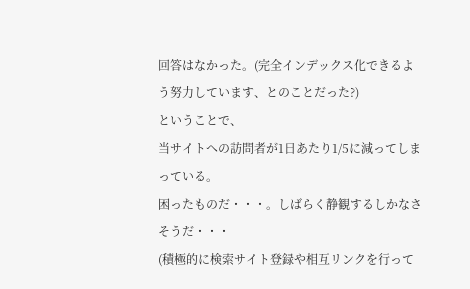回答はなかった。(完全インデックス化できるよう努力しています、とのことだった?)
ということで、
当サイトへの訪問者が1日あたり1/5に減ってしまっている。
困ったものだ・・・。しばらく静観するしかなさそうだ・・・
(積極的に検索サイト登録や相互リンクを行って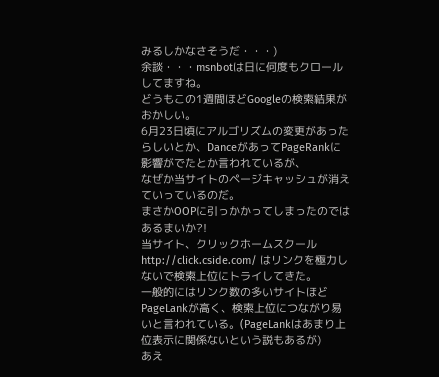みるしかなさそうだ・・・)
余談・・・msnbotは日に何度もクロールしてますね。
どうもこの1週間ほどGoogleの検索結果がおかしい。
6月23日頃にアルゴリズムの変更があったらしいとか、DanceがあってPageRankに影響がでたとか言われているが、
なぜか当サイトのページキャッシュが消えていっているのだ。
まさかOOPに引っかかってしまったのではあるまいか?!
当サイト、クリックホームスクール http://click.cside.com/ はリンクを極力しないで検索上位にトライしてきた。
一般的にはリンク数の多いサイトほどPageLankが高く、検索上位につながり易いと言われている。(PageLankはあまり上位表示に関係ないという説もあるが)
あえ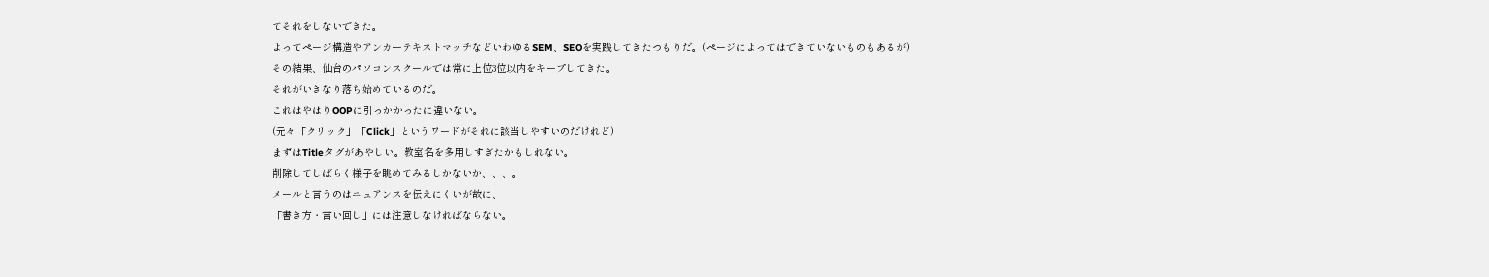てそれをしないできた。
よってページ構造やアンカーテキストマッチなどいわゆるSEM、SEOを実践してきたつもりだ。(ページによってはできていないものもあるが)
その結果、仙台のパソコンスクールでは常に上位3位以内をキープしてきた。
それがいきなり落ち始めているのだ。
これはやはりOOPに引っかかったに違いない。
(元々「クリック」「Click」というワードがそれに該当しやすいのだけれど)
まずはTitleタグがあやしい。教室名を多用しすぎたかもしれない。
削除してしばらく様子を眺めてみるしかないか、、、。
メールと言うのはニュアンスを伝えにくいが故に、
「書き方・言い回し」には注意しなければならない。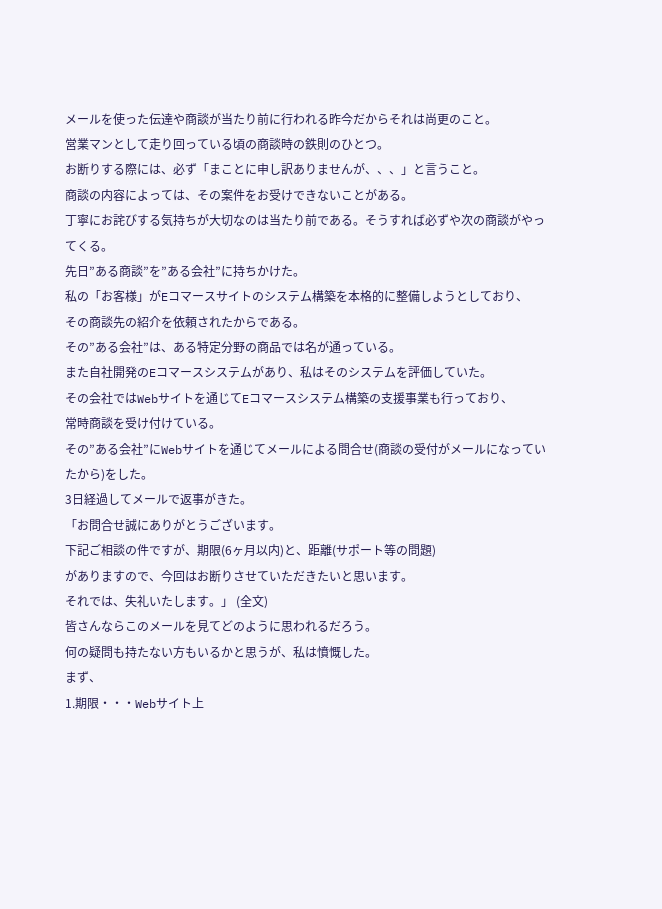メールを使った伝達や商談が当たり前に行われる昨今だからそれは尚更のこと。
営業マンとして走り回っている頃の商談時の鉄則のひとつ。
お断りする際には、必ず「まことに申し訳ありませんが、、、」と言うこと。
商談の内容によっては、その案件をお受けできないことがある。
丁寧にお詫びする気持ちが大切なのは当たり前である。そうすれば必ずや次の商談がやってくる。
先日”ある商談”を”ある会社”に持ちかけた。
私の「お客様」がEコマースサイトのシステム構築を本格的に整備しようとしており、
その商談先の紹介を依頼されたからである。
その”ある会社”は、ある特定分野の商品では名が通っている。
また自社開発のEコマースシステムがあり、私はそのシステムを評価していた。
その会社ではWebサイトを通じてEコマースシステム構築の支援事業も行っており、
常時商談を受け付けている。
その”ある会社”にWebサイトを通じてメールによる問合せ(商談の受付がメールになっていたから)をした。
3日経過してメールで返事がきた。
「お問合せ誠にありがとうございます。
下記ご相談の件ですが、期限(6ヶ月以内)と、距離(サポート等の問題)
がありますので、今回はお断りさせていただきたいと思います。
それでは、失礼いたします。」 (全文)
皆さんならこのメールを見てどのように思われるだろう。
何の疑問も持たない方もいるかと思うが、私は憤慨した。
まず、
1.期限・・・Webサイト上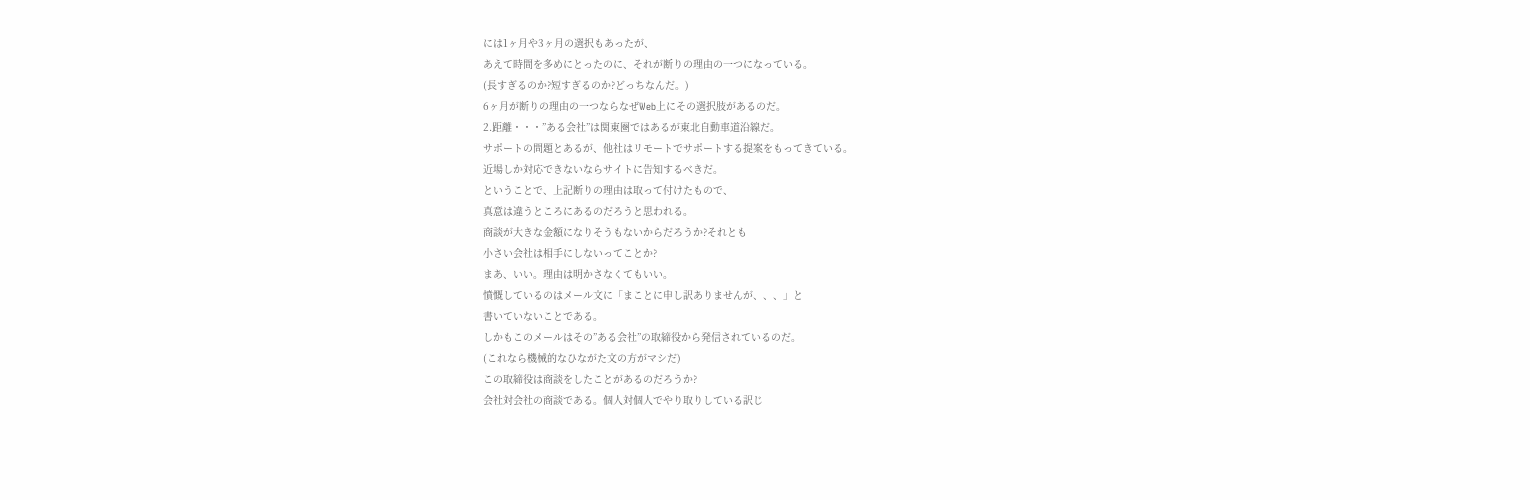には1ヶ月や3ヶ月の選択もあったが、
あえて時間を多めにとったのに、それが断りの理由の一つになっている。
(長すぎるのか?短すぎるのか?どっちなんだ。)
6ヶ月が断りの理由の一つならなぜWeb上にその選択肢があるのだ。
2.距離・・・”ある会社”は関東圏ではあるが東北自動車道沿線だ。
サポートの問題とあるが、他社はリモートでサポートする提案をもってきている。
近場しか対応できないならサイトに告知するべきだ。
ということで、上記断りの理由は取って付けたもので、
真意は違うところにあるのだろうと思われる。
商談が大きな金額になりそうもないからだろうか?それとも
小さい会社は相手にしないってことか?
まあ、いい。理由は明かさなくてもいい。
憤慨しているのはメール文に「まことに申し訳ありませんが、、、」と
書いていないことである。
しかもこのメールはその”ある会社”の取締役から発信されているのだ。
(これなら機械的なひながた文の方がマシだ)
この取締役は商談をしたことがあるのだろうか?
会社対会社の商談である。個人対個人でやり取りしている訳じ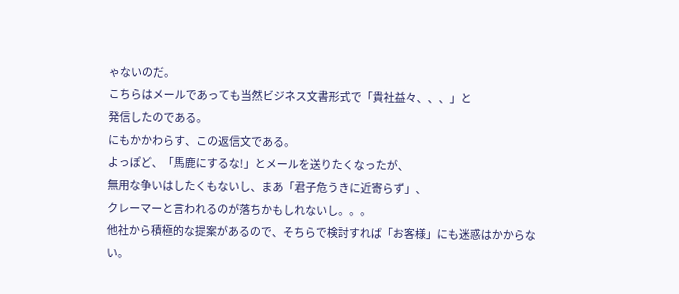ゃないのだ。
こちらはメールであっても当然ビジネス文書形式で「貴社益々、、、」と
発信したのである。
にもかかわらす、この返信文である。
よっぽど、「馬鹿にするな!」とメールを送りたくなったが、
無用な争いはしたくもないし、まあ「君子危うきに近寄らず」、
クレーマーと言われるのが落ちかもしれないし。。。
他社から積極的な提案があるので、そちらで検討すれば「お客様」にも迷惑はかからない。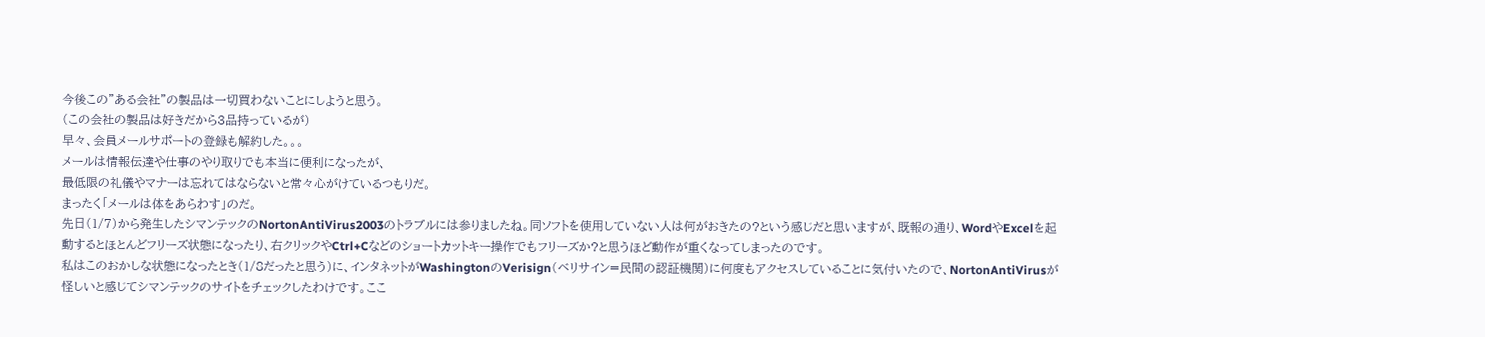今後この”ある会社”の製品は一切買わないことにしようと思う。
(この会社の製品は好きだから3品持っているが)
早々、会員メールサポートの登録も解約した。。。
メールは情報伝達や仕事のやり取りでも本当に便利になったが、
最低限の礼儀やマナーは忘れてはならないと常々心がけているつもりだ。
まったく「メールは体をあらわす」のだ。
先日(1/7)から発生したシマンテックのNortonAntiVirus2003のトラブルには参りましたね。同ソフトを使用していない人は何がおきたの?という感じだと思いますが、既報の通り、WordやExcelを起動するとほとんどフリーズ状態になったり、右クリックやCtrl+Cなどのショートカットキー操作でもフリーズか?と思うほど動作が重くなってしまったのです。
私はこのおかしな状態になったとき(1/8だったと思う)に、インタネットがWashingtonのVerisign(ベリサイン=民間の認証機関)に何度もアクセスしていることに気付いたので、NortonAntiVirusが怪しいと感じてシマンテックのサイトをチェックしたわけです。ここ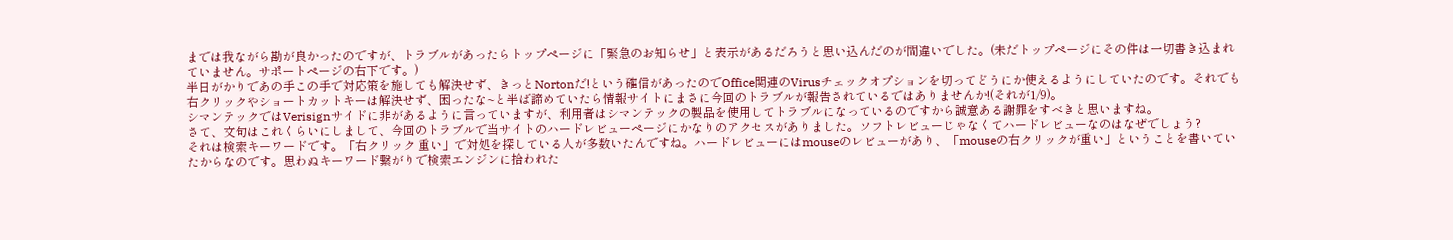までは我ながら勘が良かったのですが、トラブルがあったらトップページに「緊急のお知らせ」と表示があるだろうと思い込んだのが間違いでした。(未だトップページにその件は一切書き込まれていません。サポートページの右下です。)
半日がかりであの手この手で対応策を施しても解決せず、きっとNortonだ!という確信があったのでOffice関連のVirusチェックオプションを切ってどうにか使えるようにしていたのです。それでも右クリックやショートカットキーは解決せず、困ったな~と半ば諦めていたら情報サイトにまさに今回のトラブルが報告されているではありませんか!(それが1/9)。
シマンテックではVerisignサイドに非があるように言っていますが、利用者はシマンテックの製品を使用してトラブルになっているのですから誠意ある謝罪をすべきと思いますね。
さて、文句はこれくらいにしまして、今回のトラブルで当サイトのハードレビューページにかなりのアクセスがありました。ソフトレビューじゃなくてハードレビューなのはなぜでしょう?
それは検索キーワードです。「右クリック 重い」で対処を探している人が多数いたんですね。ハードレビューにはmouseのレビューがあり、「mouseの右クリックが重い」ということを書いていたからなのです。思わぬキーワード繋がりで検索エンジンに拾われた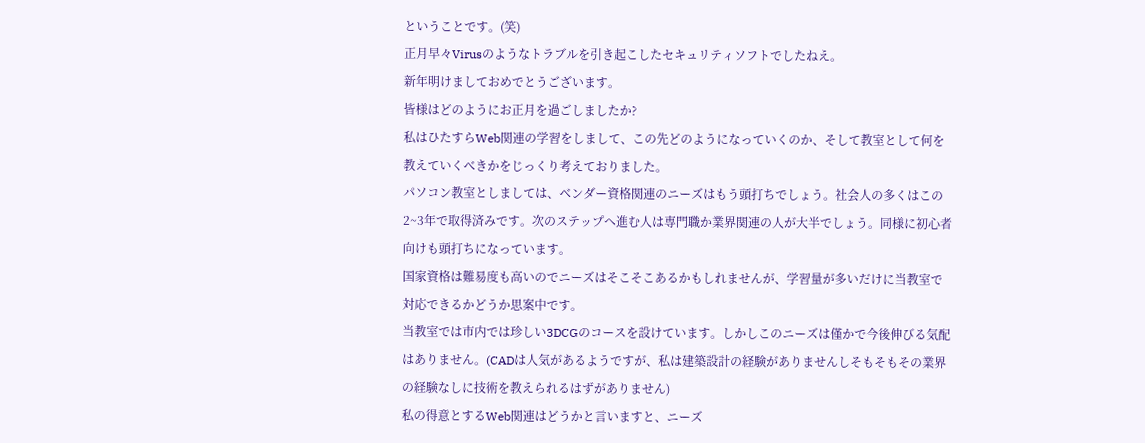ということです。(笑)
正月早々Virusのようなトラブルを引き起こしたセキュリティソフトでしたねえ。
新年明けましておめでとうございます。
皆様はどのようにお正月を過ごしましたか?
私はひたすらWeb関連の学習をしまして、この先どのようになっていくのか、そして教室として何を教えていくべきかをじっくり考えておりました。
パソコン教室としましては、ベンダー資格関連のニーズはもう頭打ちでしょう。社会人の多くはこの2~3年で取得済みです。次のステップへ進む人は専門職か業界関連の人が大半でしょう。同様に初心者向けも頭打ちになっています。
国家資格は難易度も高いのでニーズはそこそこあるかもしれませんが、学習量が多いだけに当教室で対応できるかどうか思案中です。
当教室では市内では珍しい3DCGのコースを設けています。しかしこのニーズは僅かで今後伸びる気配はありません。(CADは人気があるようですが、私は建築設計の経験がありませんしそもそもその業界の経験なしに技術を教えられるはずがありません)
私の得意とするWeb関連はどうかと言いますと、ニーズ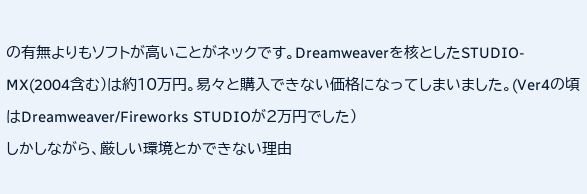の有無よりもソフトが高いことがネックです。Dreamweaverを核としたSTUDIO-MX(2004含む)は約10万円。易々と購入できない価格になってしまいました。(Ver4の頃はDreamweaver/Fireworks STUDIOが2万円でした)
しかしながら、厳しい環境とかできない理由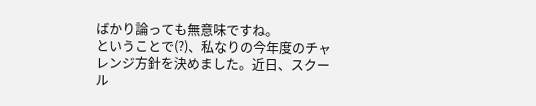ばかり論っても無意味ですね。
ということで(?)、私なりの今年度のチャレンジ方針を決めました。近日、スクール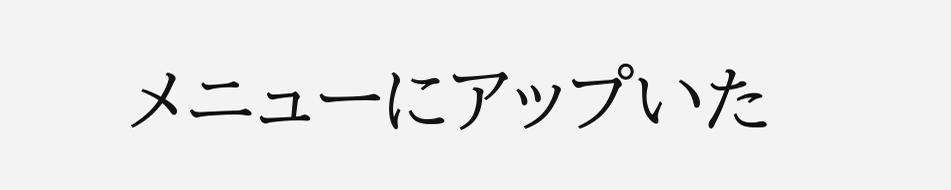メニューにアップいた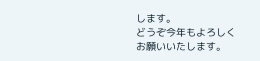します。
どうぞ今年もよろしくお願いいたします。